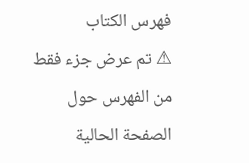فهرس الكتاب
⚠ تم عرض جزء فقط من الفهرس حول الصفحة الحالية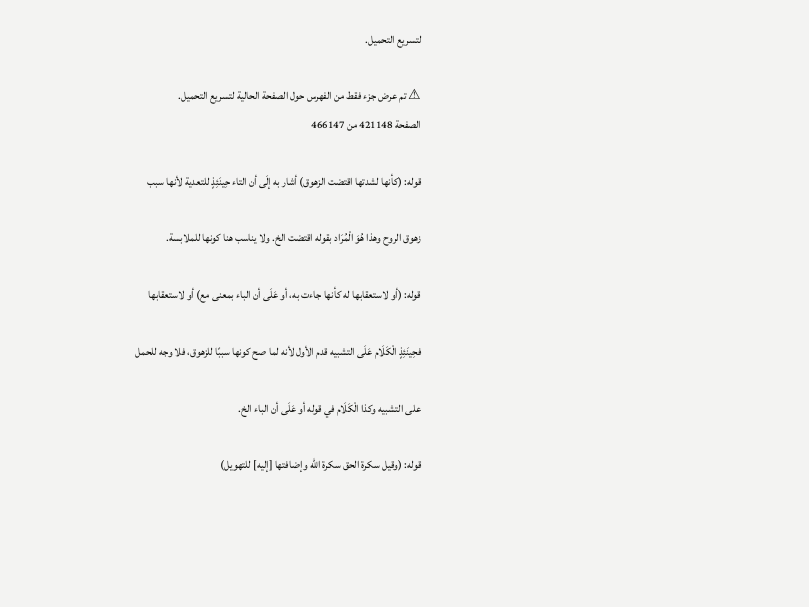لتسريع التحميل.

⚠ تم عرض جزء فقط من الفهرس حول الصفحة الحالية لتسريع التحميل.
الصفحة 421148 من 466147

قوله: (كأنها لشدتها اقتضت الزهوق) أشار به إلَى أن التاء حِينَئِذٍ للتعدية لأنها سبب

زهوق الروح وهذا هُوَ الْمُرَاد بقوله اقتضت الخ. ولا يناسب هنا كونها للملابسة.

قوله: (أو لاستعقابها له كأنها جاءت به، أو عَلَى أن الباء بمعنى مع) أو لاستعقابها

فحِينَئِذٍ الْكَلَام عَلَى التشبيه قدم الأول لأنه لما صح كونها سببًا للزهوق، فلا وجه للحمل

على التشبيه وكذا الْكَلَام في قوله أو عَلَى أن الباء الخ.

قوله: (وقيل سكرة الحق سكرة الله وإضافتها [إليه] للتهويل)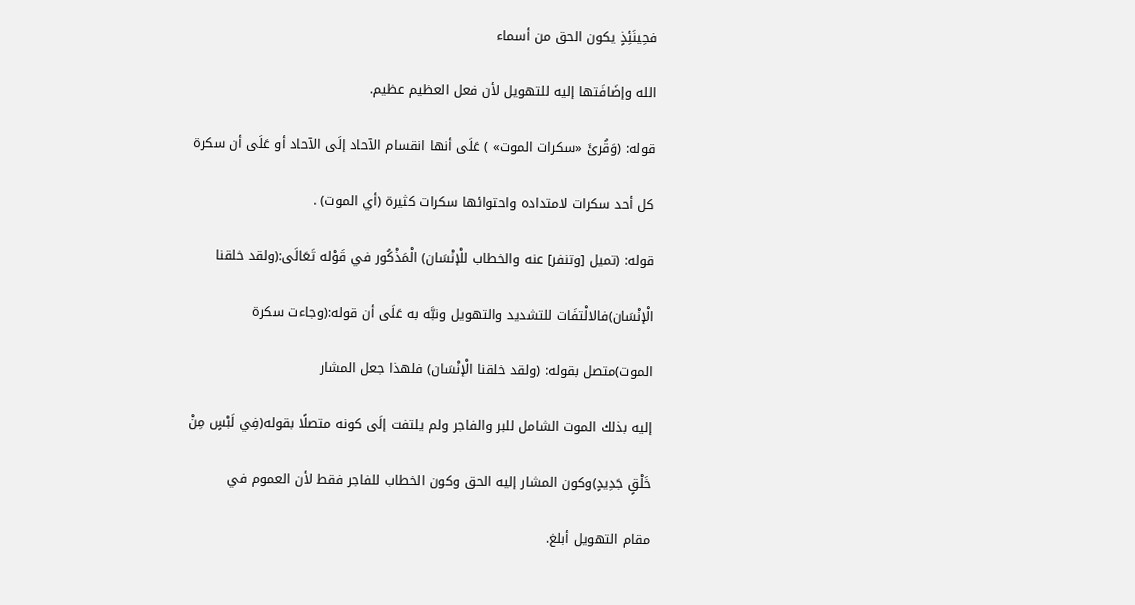فحِينَئِذٍ يكون الحق من أسماء

الله وإضَافَتها إليه للتهويل لأن فعل العظيم عظيم.

قوله: (وَقُرئَ «سكرات الموت» ) عَلَى أنها انقسام الآحاد إلَى الآحاد أو عَلَى أن سكرة

كل أحد سكرات لامتداده واحتوائها سكرات كثيرة (أي الموت) .

قوله: (تميل [وتنفر] عنه والخطاب للْإنْسَان) الْمَذْكُور في قَوْله تَعَالَى:(ولقد خلقنا

الْإنْسَان)فالالْتفَات للتشديد والتهويل ونبَّه به عَلَى أن قوله:(وجاءت سكرة

الموت)متصل بقوله: (ولقد خلقنا الْإنْسَان) فلهذا جعل المشار

إليه بذلك الموت الشامل للبر والفاجر ولم يلتفت إلَى كونه متصلًا بقوله(فِي لَبْسٍ مِنْ

خَلْقٍ جَدِيدٍ)وكون المشار إليه الحق وكون الخطاب للفاجر فقط لأن العموم في

مقام التهويل أبلغ.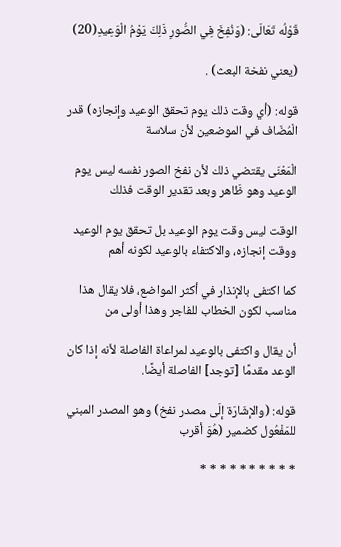قَوْلُه تَعَالَى: (وَنُفِخَ فِي الصُّورِ ذَلِكَ يَوْمُ الْوَعِيدِ(20)

(يعني نفخة البعث) .

قوله: (أي وقت ذلك يوم تحقق الوعيد وإنجازه) قدر الْمُضَاف في الموضعين لأن سلاسة

الْمَعْنَى يقتضي ذلك لأن نفخ الصور نفسه ليس يوم الوعيد وهو ظَاهر وبعد تقدير الوقت فذلك

الوقت ليس وقت يوم الوعيد بل تحقق يوم الوعيد ووقت إنجازه، والاكتفاء بالوعيد لكونه أهم

كما اكتفى بالإنذار في أكثر المواضع، فلا يقال هذا مناسب لكون الخطاب للفاجر وهذا أولى من

أن يقال واكتفى بالوعيد لمراعاة الفاصلة لأنه إذا كان الوعد مقدمًا [توجد] الفاصلة أيضًا.

قوله: (والإشَارَة إلَى مصدر نفخ) وهو المصدر المبني للمَفْعُول كضمير (هُوَ أقرب

* * * * * * * * * *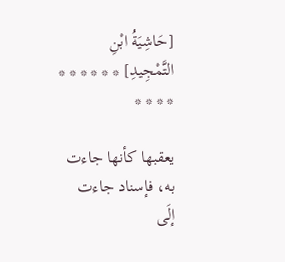[حَاشِيَةُ ابْنِ التَّمْجِيدِ] * * * * * * * * * *

يعقبها كأنها جاءت به، فإسناد جاءت إلَى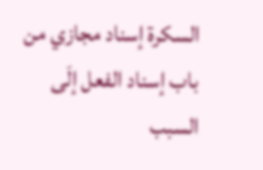السكرة إسناد مجازي من باب إسناد الفعل إلَى السبب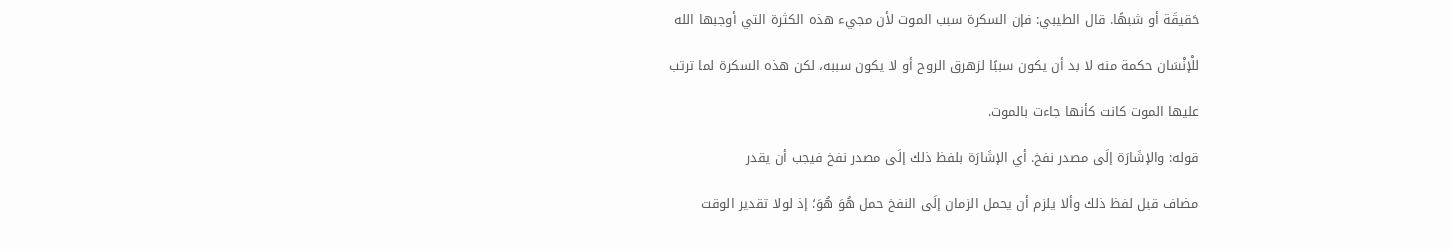حَقيقَة أو شبهًا. قال الطيبي: فإن السكرة سبب الموت لأن مجيء هذه الكثرة التي أوجبها الله

للْإنْسَان حكمة منه لا بد أن يكون سببًا لزهرق الروح أو لا يكون سببه، لكن هذه السكرة لما ترتب

عليها الموت كانت كأنها جاءت بالموت.

قوله: والإشَارَة إلَى مصدر نفخ. أي الإشَارَة بلفظ ذلك إلَى مصدر نفخ فيجب أن يقدر

مضاف قبل لفظ ذلك وألا يلزم أن يحمل الزمان إلَى النفخ حمل هُوَ هُوَ؛ إذ لولا تقدير الوقت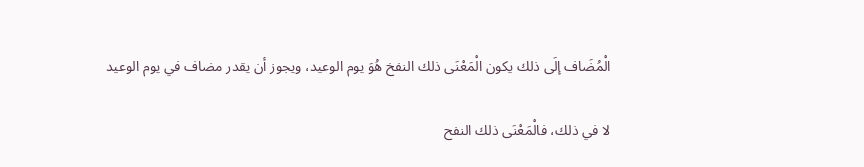الْمُضَاف إلَى ذلك يكون الْمَعْنَى ذلك النفخ هُوَ يوم الوعيد، ويجوز أن يقدر مضاف في يوم الوعيد

لا في ذلك، فالْمَعْنَى ذلك النفح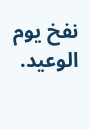نفخ يوم الوعيد.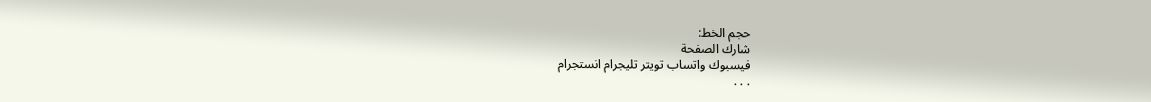حجم الخط:
شارك الصفحة
فيسبوك واتساب تويتر تليجرام انستجرام
. . .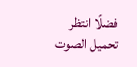فضلًا انتظر تحميل الصوت